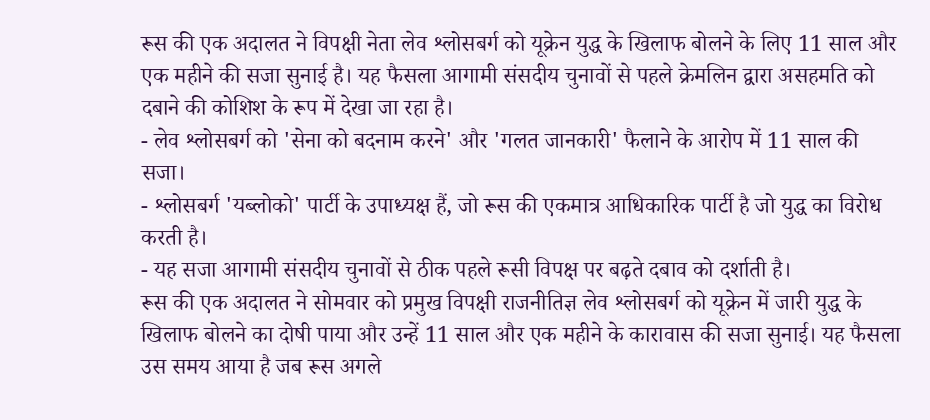रूस की एक अदालत ने विपक्षी नेता लेव श्लोसबर्ग को यूक्रेन युद्ध के खिलाफ बोलने के लिए 11 साल और एक महीने की सजा सुनाई है। यह फैसला आगामी संसदीय चुनावों से पहले क्रेमलिन द्वारा असहमति को दबाने की कोशिश के रूप में देखा जा रहा है।
- लेव श्लोसबर्ग को 'सेना को बदनाम करने' और 'गलत जानकारी' फैलाने के आरोप में 11 साल की सजा।
- श्लोसबर्ग 'यब्लोको' पार्टी के उपाध्यक्ष हैं, जो रूस की एकमात्र आधिकारिक पार्टी है जो युद्ध का विरोध करती है।
- यह सजा आगामी संसदीय चुनावों से ठीक पहले रूसी विपक्ष पर बढ़ते दबाव को दर्शाती है।
रूस की एक अदालत ने सोमवार को प्रमुख विपक्षी राजनीतिज्ञ लेव श्लोसबर्ग को यूक्रेन में जारी युद्ध के खिलाफ बोलने का दोषी पाया और उन्हें 11 साल और एक महीने के कारावास की सजा सुनाई। यह फैसला उस समय आया है जब रूस अगले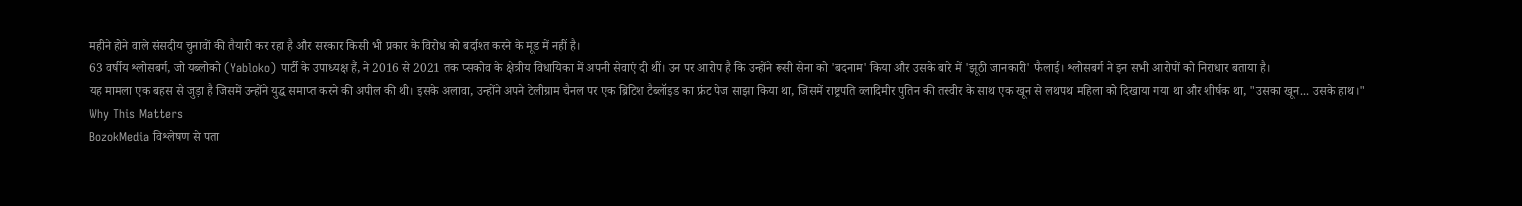महीने होने वाले संसदीय चुनावों की तैयारी कर रहा है और सरकार किसी भी प्रकार के विरोध को बर्दाश्त करने के मूड में नहीं है।
63 वर्षीय श्लोसबर्ग, जो यब्लोको (Yabloko) पार्टी के उपाध्यक्ष हैं, ने 2016 से 2021 तक प्सकोव के क्षेत्रीय विधायिका में अपनी सेवाएं दी थीं। उन पर आरोप है कि उन्होंने रूसी सेना को 'बदनाम' किया और उसके बारे में 'झूठी जानकारी' फैलाई। श्लोसबर्ग ने इन सभी आरोपों को निराधार बताया है।
यह मामला एक बहस से जुड़ा है जिसमें उन्होंने युद्ध समाप्त करने की अपील की थी। इसके अलावा, उन्होंने अपने टेलीग्राम चैनल पर एक ब्रिटिश टैब्लॉइड का फ्रंट पेज साझा किया था, जिसमें राष्ट्रपति व्लादिमीर पुतिन की तस्वीर के साथ एक खून से लथपथ महिला को दिखाया गया था और शीर्षक था, "उसका खून... उसके हाथ।"
Why This Matters
BozokMedia विश्लेषण से पता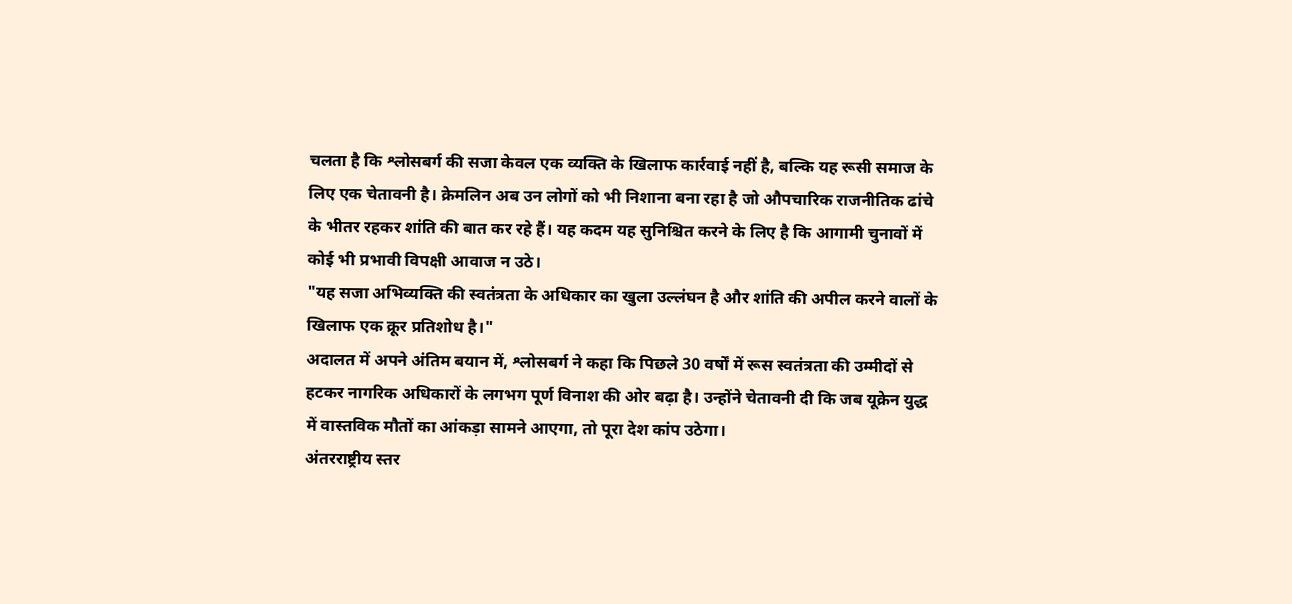चलता है कि श्लोसबर्ग की सजा केवल एक व्यक्ति के खिलाफ कार्रवाई नहीं है, बल्कि यह रूसी समाज के लिए एक चेतावनी है। क्रेमलिन अब उन लोगों को भी निशाना बना रहा है जो औपचारिक राजनीतिक ढांचे के भीतर रहकर शांति की बात कर रहे हैं। यह कदम यह सुनिश्चित करने के लिए है कि आगामी चुनावों में कोई भी प्रभावी विपक्षी आवाज न उठे।
"यह सजा अभिव्यक्ति की स्वतंत्रता के अधिकार का खुला उल्लंघन है और शांति की अपील करने वालों के खिलाफ एक क्रूर प्रतिशोध है।"
अदालत में अपने अंतिम बयान में, श्लोसबर्ग ने कहा कि पिछले 30 वर्षों में रूस स्वतंत्रता की उम्मीदों से हटकर नागरिक अधिकारों के लगभग पूर्ण विनाश की ओर बढ़ा है। उन्होंने चेतावनी दी कि जब यूक्रेन युद्ध में वास्तविक मौतों का आंकड़ा सामने आएगा, तो पूरा देश कांप उठेगा।
अंतरराष्ट्रीय स्तर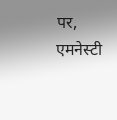पर, एमनेस्टी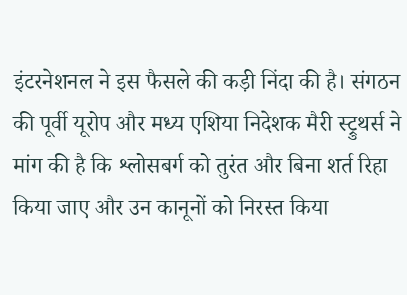इंटरनेशनल ने इस फैसले की कड़ी निंदा की है। संगठन की पूर्वी यूरोप और मध्य एशिया निदेशक मैरी स्ट्रुथर्स ने मांग की है कि श्लोसबर्ग को तुरंत और बिना शर्त रिहा किया जाए और उन कानूनों को निरस्त किया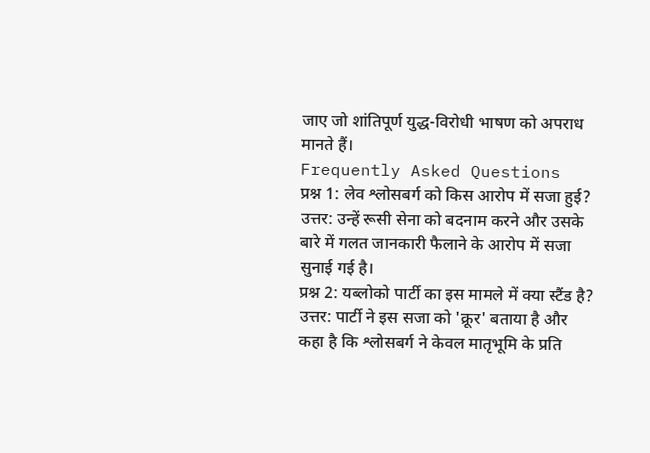जाए जो शांतिपूर्ण युद्ध-विरोधी भाषण को अपराध मानते हैं।
Frequently Asked Questions
प्रश्न 1: लेव श्लोसबर्ग को किस आरोप में सजा हुई?
उत्तर: उन्हें रूसी सेना को बदनाम करने और उसके बारे में गलत जानकारी फैलाने के आरोप में सजा सुनाई गई है।
प्रश्न 2: यब्लोको पार्टी का इस मामले में क्या स्टैंड है?
उत्तर: पार्टी ने इस सजा को 'क्रूर' बताया है और कहा है कि श्लोसबर्ग ने केवल मातृभूमि के प्रति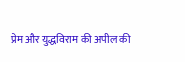प्रेम और युद्धविराम की अपील की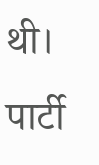थी। पार्टी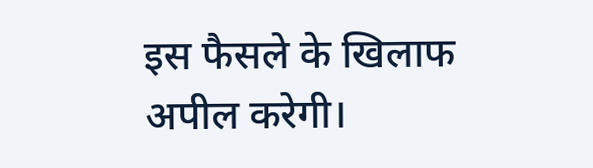इस फैसले के खिलाफ अपील करेगी।